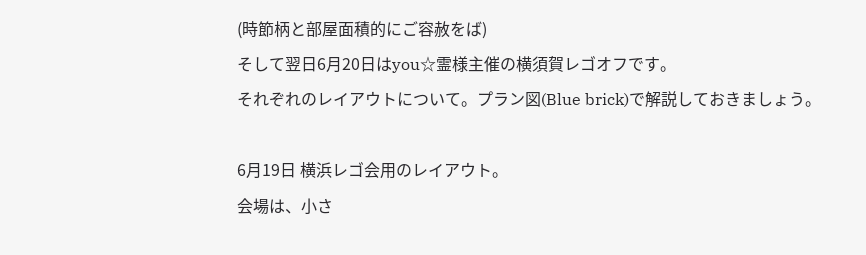(時節柄と部屋面積的にご容赦をば)
そして翌日6月20日はyou☆霊様主催の横須賀レゴオフです。
それぞれのレイアウトについて。プラン図(Blue brick)で解説しておきましょう。

6月19日 横浜レゴ会用のレイアウト。
会場は、小さ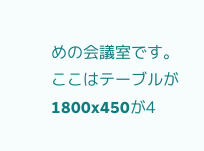めの会議室です。
ここはテーブルが1800x450が4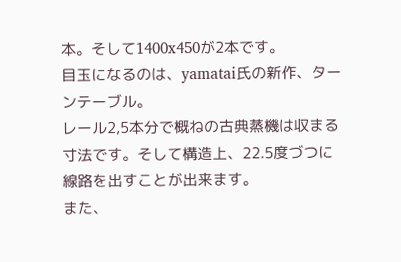本。そして1400x450が2本です。
目玉になるのは、yamatai氏の新作、ターンテーブル。
レール2,5本分で概ねの古典蒸機は収まる寸法です。そして構造上、22.5度づつに線路を出すことが出来ます。
また、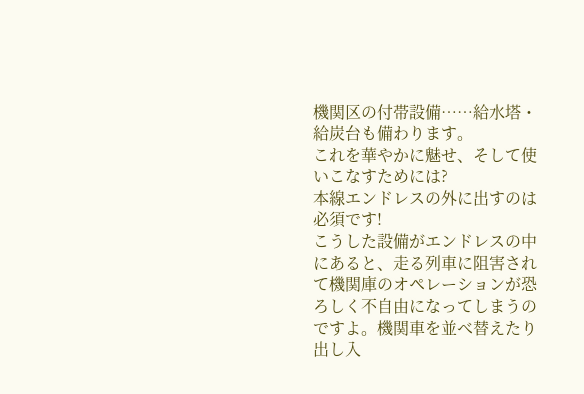機関区の付帯設備……給水塔・給炭台も備わります。
これを華やかに魅せ、そして使いこなすためには?
本線エンドレスの外に出すのは必須です!
こうした設備がエンドレスの中にあると、走る列車に阻害されて機関庫のオペレーションが恐ろしく不自由になってしまうのですよ。機関車を並べ替えたり出し入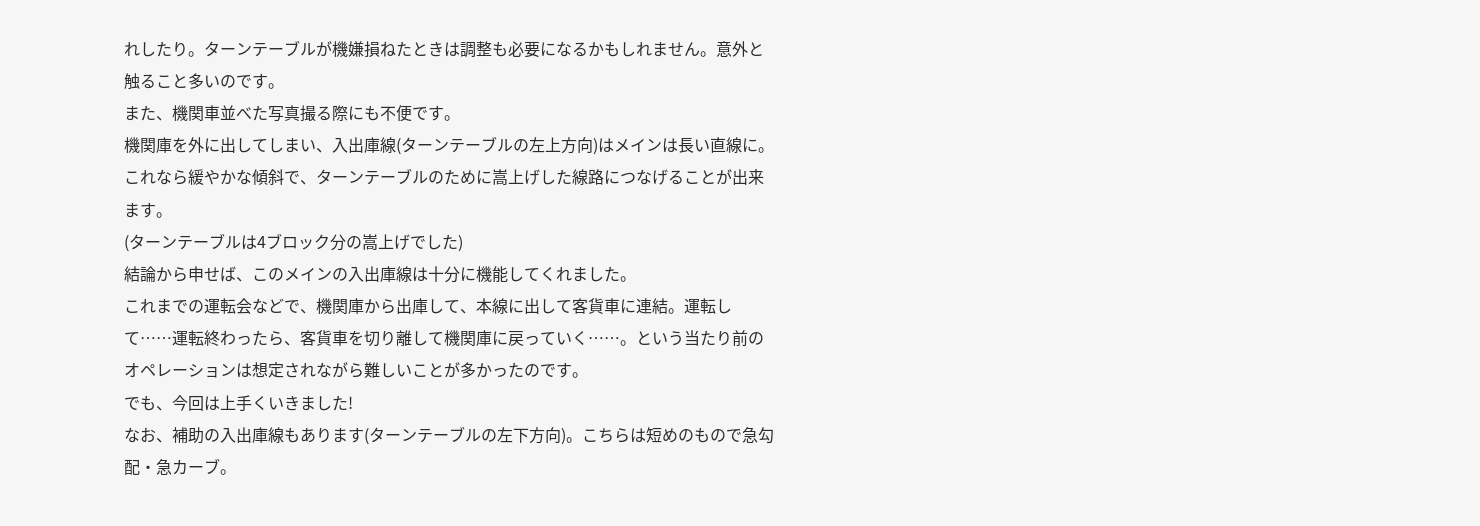れしたり。ターンテーブルが機嫌損ねたときは調整も必要になるかもしれません。意外と触ること多いのです。
また、機関車並べた写真撮る際にも不便です。
機関庫を外に出してしまい、入出庫線(ターンテーブルの左上方向)はメインは長い直線に。
これなら緩やかな傾斜で、ターンテーブルのために嵩上げした線路につなげることが出来ます。
(ターンテーブルは4ブロック分の嵩上げでした)
結論から申せば、このメインの入出庫線は十分に機能してくれました。
これまでの運転会などで、機関庫から出庫して、本線に出して客貨車に連結。運転して……運転終わったら、客貨車を切り離して機関庫に戻っていく……。という当たり前のオペレーションは想定されながら難しいことが多かったのです。
でも、今回は上手くいきました!
なお、補助の入出庫線もあります(ターンテーブルの左下方向)。こちらは短めのもので急勾配・急カーブ。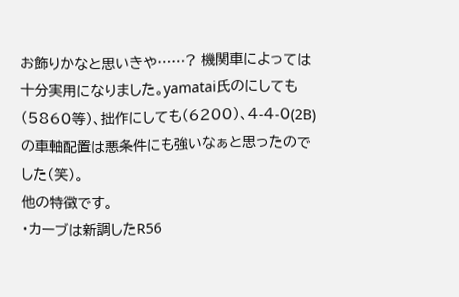お飾りかなと思いきや……? 機関車によっては十分実用になりました。yamatai氏のにしても(5860等)、拙作にしても(6200)、4-4-0(2B)の車軸配置は悪条件にも強いなぁと思ったのでした(笑)。
他の特徴です。
・カーブは新調したR56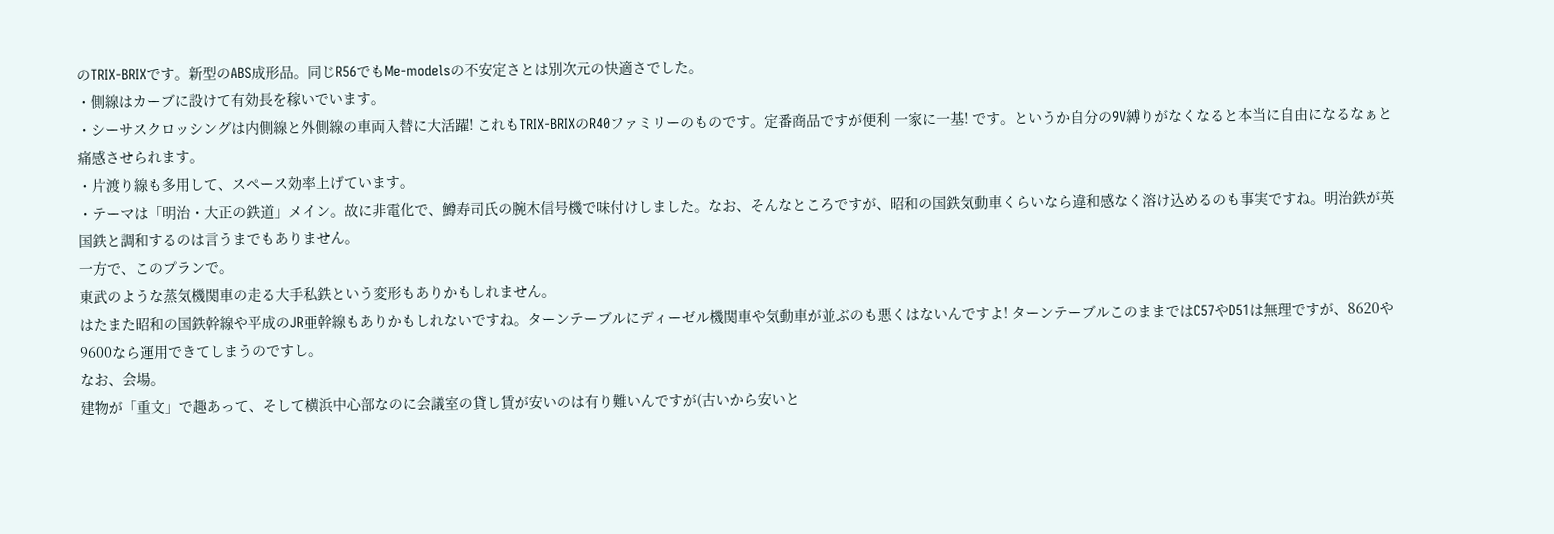のTRIX-BRIXです。新型のABS成形品。同じR56でもMe-modelsの不安定さとは別次元の快適さでした。
・側線はカーブに設けて有効長を稼いでいます。
・シーサスクロッシングは内側線と外側線の車両入替に大活躍! これもTRIX-BRIXのR40ファミリーのものです。定番商品ですが便利 一家に一基! です。というか自分の9V縛りがなくなると本当に自由になるなぁと痛感させられます。
・片渡り線も多用して、スペース効率上げています。
・テーマは「明治・大正の鉄道」メイン。故に非電化で、鱒寿司氏の腕木信号機で味付けしました。なお、そんなところですが、昭和の国鉄気動車くらいなら違和感なく溶け込めるのも事実ですね。明治鉄が英国鉄と調和するのは言うまでもありません。
一方で、このプランで。
東武のような蒸気機関車の走る大手私鉄という変形もありかもしれません。
はたまた昭和の国鉄幹線や平成のJR亜幹線もありかもしれないですね。ターンテーブルにディーゼル機関車や気動車が並ぶのも悪くはないんですよ! ターンテーブルこのままではC57やD51は無理ですが、8620や9600なら運用できてしまうのですし。
なお、会場。
建物が「重文」で趣あって、そして横浜中心部なのに会議室の貸し賃が安いのは有り難いんですが(古いから安いと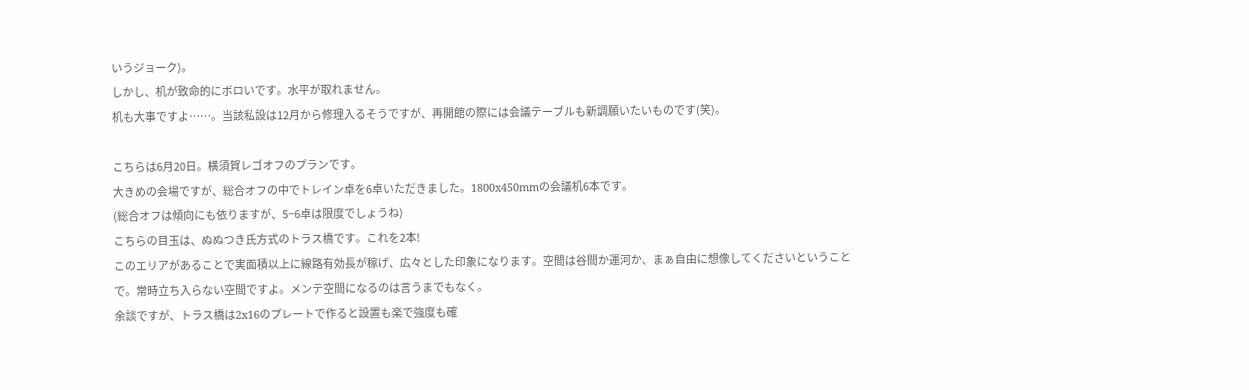いうジョーク)。
しかし、机が致命的にボロいです。水平が取れません。
机も大事ですよ……。当該私設は12月から修理入るそうですが、再開館の際には会議テーブルも新調願いたいものです(笑)。

こちらは6月20日。横須賀レゴオフのプランです。
大きめの会場ですが、総合オフの中でトレイン卓を6卓いただきました。1800x450mmの会議机6本です。
(総合オフは傾向にも依りますが、5−6卓は限度でしょうね)
こちらの目玉は、ぬぬつき氏方式のトラス橋です。これを2本!
このエリアがあることで実面積以上に線路有効長が稼げ、広々とした印象になります。空間は谷間か運河か、まぁ自由に想像してくださいということで。常時立ち入らない空間ですよ。メンテ空間になるのは言うまでもなく。
余談ですが、トラス橋は2x16のプレートで作ると設置も楽で強度も確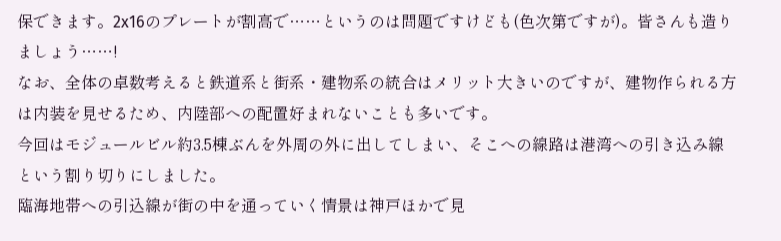保できます。2x16のプレートが割高で……というのは問題ですけども(色次第ですが)。皆さんも造りましょう……!
なお、全体の卓数考えると鉄道系と街系・建物系の統合はメリット大きいのですが、建物作られる方は内装を見せるため、内陸部への配置好まれないことも多いです。
今回はモジュールビル約3.5棟ぶんを外周の外に出してしまい、そこへの線路は港湾への引き込み線という割り切りにしました。
臨海地帯への引込線が街の中を通っていく情景は神戸ほかで見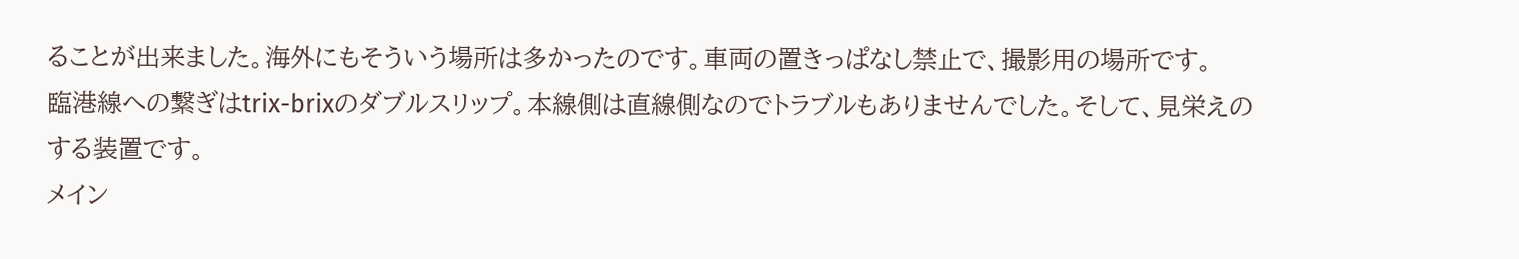ることが出来ました。海外にもそういう場所は多かったのです。車両の置きっぱなし禁止で、撮影用の場所です。
臨港線への繋ぎはtrix-brixのダブルスリップ。本線側は直線側なのでトラブルもありませんでした。そして、見栄えのする装置です。
メイン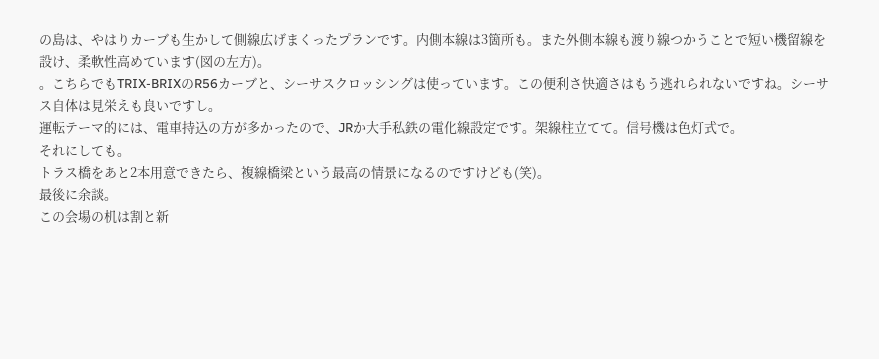の島は、やはりカーブも生かして側線広げまくったプランです。内側本線は3箇所も。また外側本線も渡り線つかうことで短い機留線を設け、柔軟性高めています(図の左方)。
。こちらでもTRIX-BRIXのR56カーブと、シーサスクロッシングは使っています。この便利さ快適さはもう逃れられないですね。シーサス自体は見栄えも良いですし。
運転テーマ的には、電車持込の方が多かったので、JRか大手私鉄の電化線設定です。架線柱立てて。信号機は色灯式で。
それにしても。
トラス橋をあと2本用意できたら、複線橋梁という最高の情景になるのですけども(笑)。
最後に余談。
この会場の机は割と新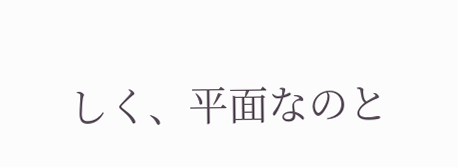しく、平面なのと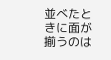並べたときに面が揃うのは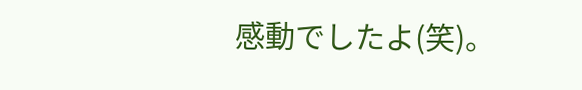感動でしたよ(笑)。